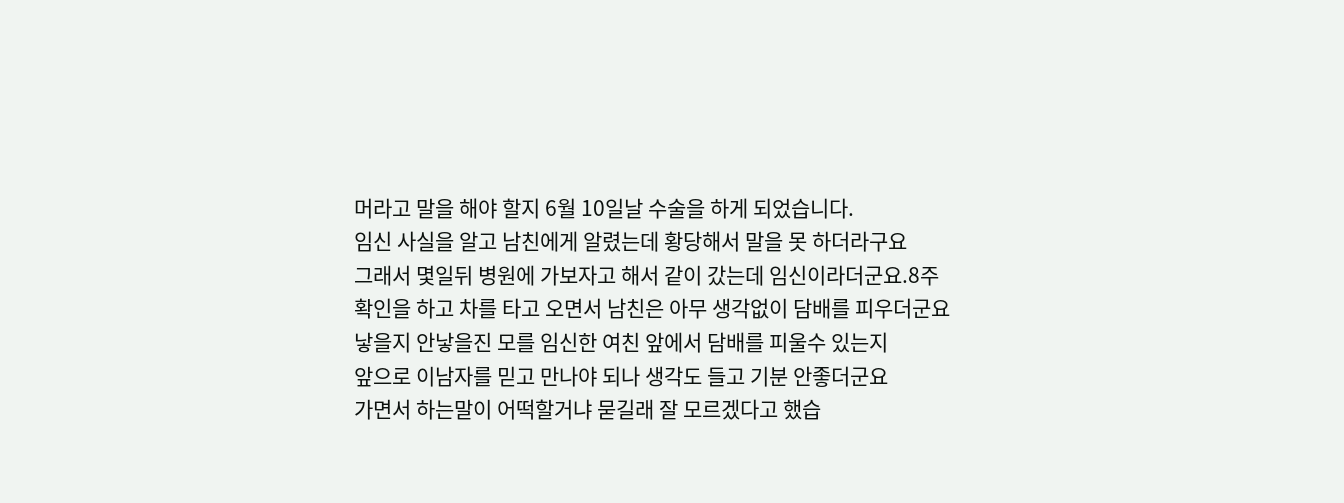머라고 말을 해야 할지 6월 10일날 수술을 하게 되었습니다.
임신 사실을 알고 남친에게 알렸는데 황당해서 말을 못 하더라구요
그래서 몇일뒤 병원에 가보자고 해서 같이 갔는데 임신이라더군요.8주
확인을 하고 차를 타고 오면서 남친은 아무 생각없이 담배를 피우더군요
낳을지 안낳을진 모를 임신한 여친 앞에서 담배를 피울수 있는지
앞으로 이남자를 믿고 만나야 되나 생각도 들고 기분 안좋더군요
가면서 하는말이 어떡할거냐 묻길래 잘 모르겠다고 했습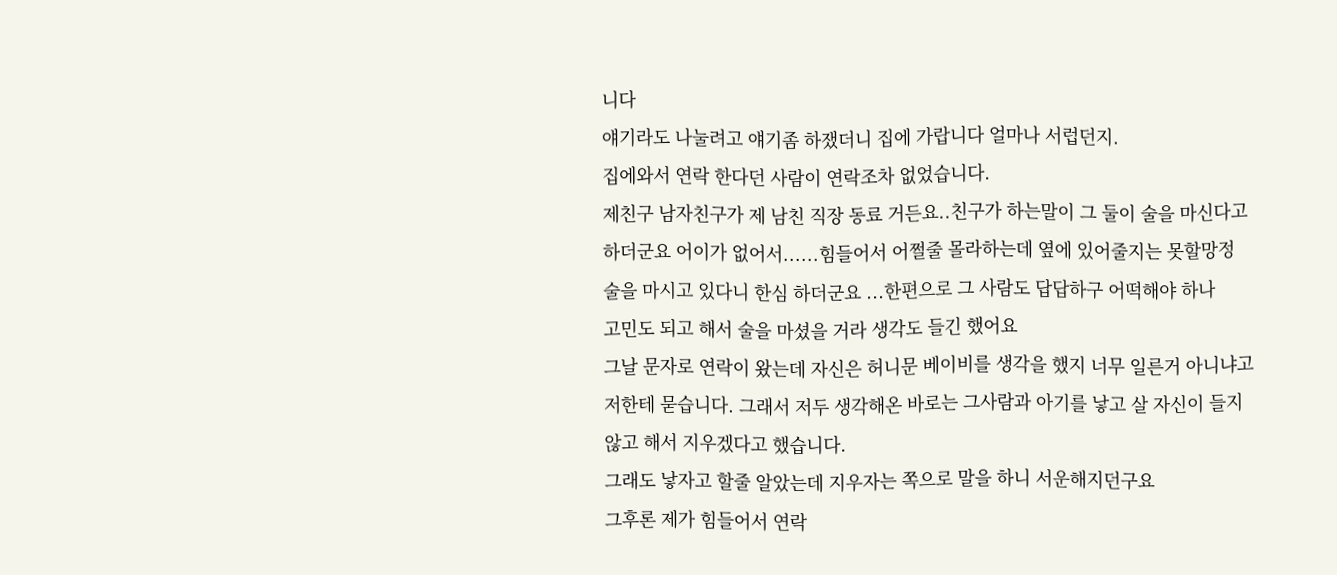니다
얘기라도 나눌려고 얘기좀 하쟀더니 집에 가랍니다 얼마나 서럽던지.
집에와서 연락 한다던 사람이 연락조차 없었습니다.
제친구 남자친구가 제 남친 직장 동료 거든요..친구가 하는말이 그 둘이 술을 마신다고
하더군요 어이가 없어서......힘들어서 어쩔줄 몰라하는데 옆에 있어줄지는 못할망정
술을 마시고 있다니 한심 하더군요 ...한편으로 그 사람도 답답하구 어떡해야 하나
고민도 되고 해서 술을 마셨을 거라 생각도 들긴 했어요
그날 문자로 연락이 왔는데 자신은 허니문 베이비를 생각을 했지 너무 일른거 아니냐고
저한테 묻습니다. 그래서 저두 생각해온 바로는 그사람과 아기를 낳고 살 자신이 들지
않고 해서 지우겠다고 했습니다.
그래도 낳자고 할줄 알았는데 지우자는 쪽으로 말을 하니 서운해지던구요
그후론 제가 힘들어서 연락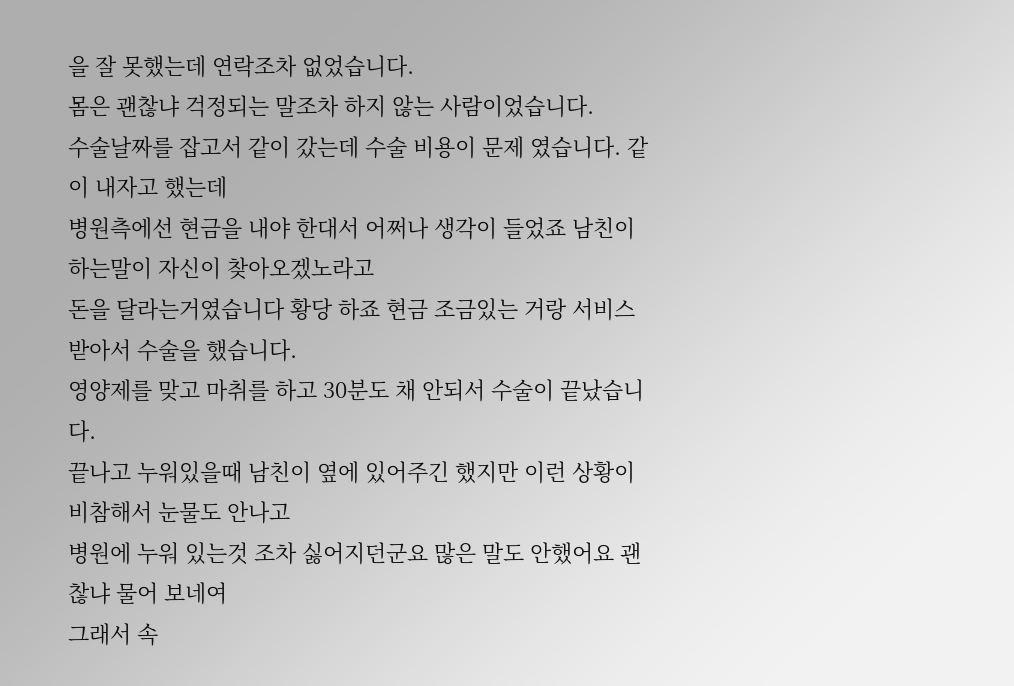을 잘 못했는데 연락조차 없었습니다.
몸은 괜찮냐 걱정되는 말조차 하지 않는 사람이었습니다.
수술날짜를 잡고서 같이 갔는데 수술 비용이 문제 였습니다. 같이 내자고 했는데
병원측에선 현금을 내야 한대서 어쩌나 생각이 들었죠 남친이 하는말이 자신이 찾아오겠노라고
돈을 달라는거였습니다 황당 하죠 현금 조금있는 거랑 서비스 받아서 수술을 했습니다.
영양제를 맞고 마취를 하고 30분도 채 안되서 수술이 끝났습니다.
끝나고 누워있을때 남친이 옆에 있어주긴 했지만 이런 상황이 비참해서 눈물도 안나고
병원에 누워 있는것 조차 싫어지던군요 많은 말도 안했어요 괜찮냐 물어 보네여
그래서 속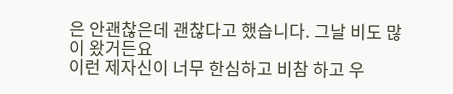은 안괜찮은데 괜찮다고 했습니다. 그날 비도 많이 왔거든요
이런 제자신이 너무 한심하고 비참 하고 우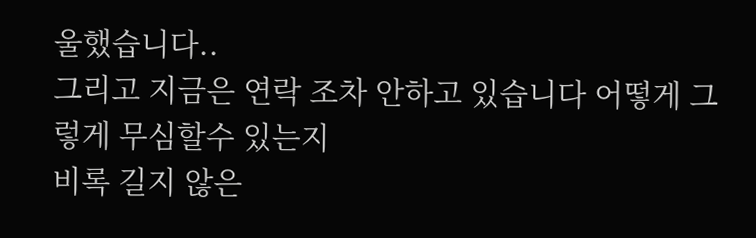울했습니다..
그리고 지금은 연락 조차 안하고 있습니다 어떻게 그렇게 무심할수 있는지
비록 길지 않은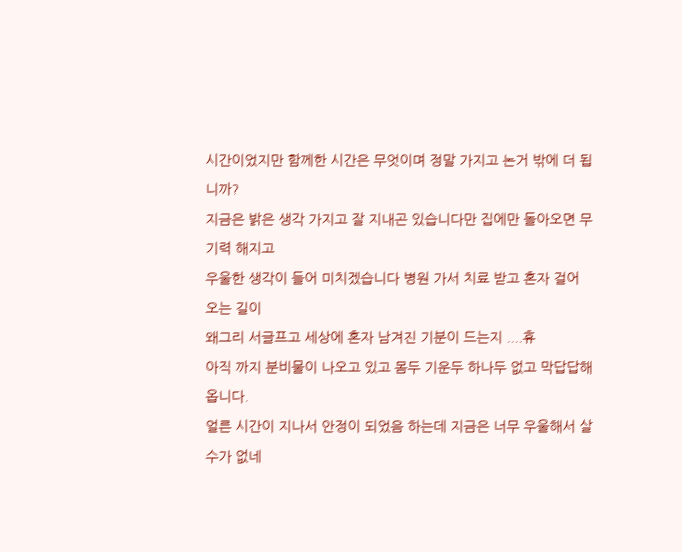시간이었지만 함께한 시간은 무엇이며 정말 가지고 논거 밖에 더 됩니까?
지금은 밝은 생각 가지고 잘 지내곤 있습니다만 집에만 돌아오면 무기력 해지고
우울한 생각이 들어 미치겠습니다 병원 가서 치료 받고 혼자 걸어 오는 길이
왜그리 서글프고 세상에 혼자 남겨진 기분이 드는지 ....휴
아직 까지 분비물이 나오고 있고 몸두 기운두 하나두 없고 막답답해 옵니다.
얼른 시간이 지나서 안정이 되었음 하는데 지금은 너무 우울해서 살수가 없네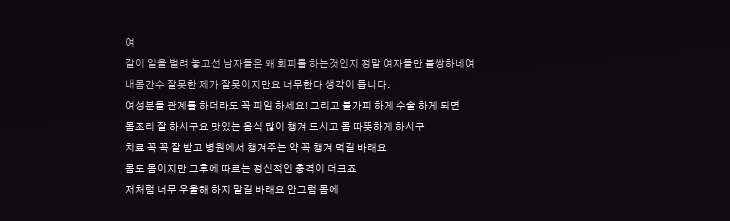여
같이 일을 벌려 놓고선 남자들은 왜 회피를 하는것인지 정말 여자들만 불쌍하네여
내몸간수 잘못한 제가 잘못이지만요 너무한다 생각이 듭니다.
여성분들 관계를 하더라도 꼭 피임 하세요! 그리고 불가피 하게 수술 하게 되면
몸조리 잘 하시구요 맛있는 음식 많이 챙겨 드시고 몸 따뜻하게 하시구
치료 꼭 꼭 잘 받고 병원에서 챙겨주는 약 꼭 챙겨 먹길 바래요
몸도 몸이지만 그후에 따르는 정신적인 충격이 더크죠
저처럼 너무 우울해 하지 말길 바래요 안그럼 몸에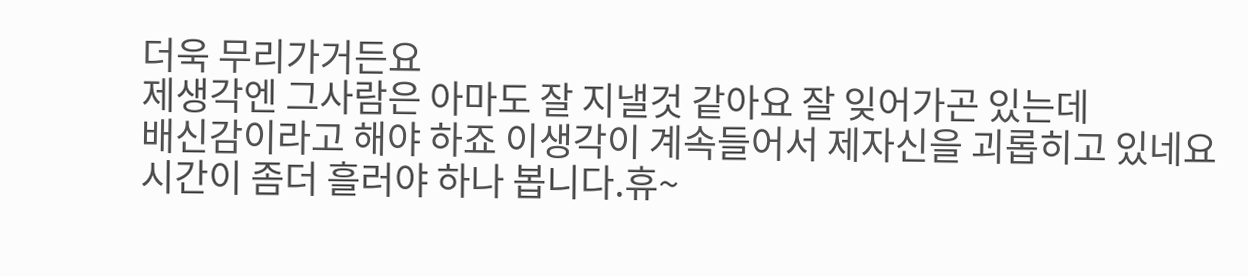더욱 무리가거든요
제생각엔 그사람은 아마도 잘 지낼것 같아요 잘 잊어가곤 있는데
배신감이라고 해야 하죠 이생각이 계속들어서 제자신을 괴롭히고 있네요
시간이 좀더 흘러야 하나 봅니다.휴~